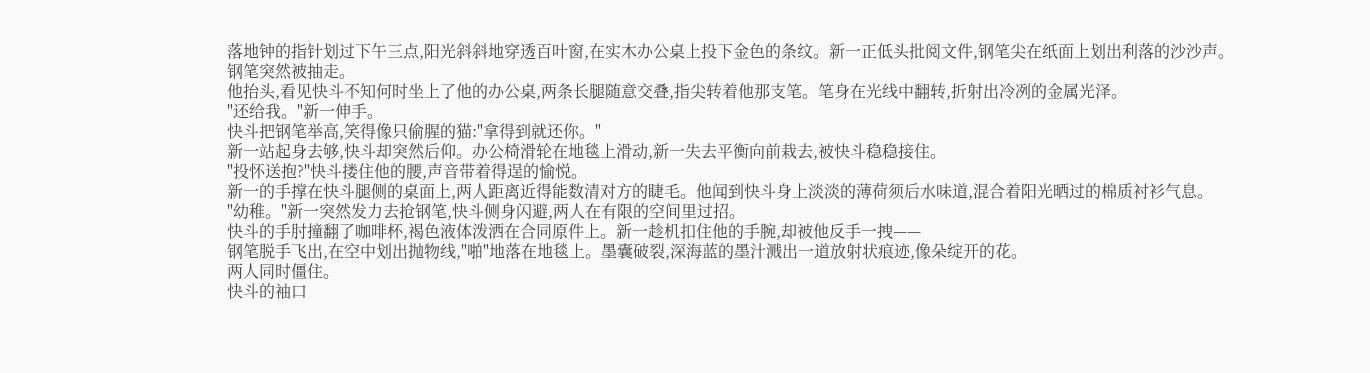落地钟的指针划过下午三点,阳光斜斜地穿透百叶窗,在实木办公桌上投下金色的条纹。新一正低头批阅文件,钢笔尖在纸面上划出利落的沙沙声。
钢笔突然被抽走。
他抬头,看见快斗不知何时坐上了他的办公桌,两条长腿随意交叠,指尖转着他那支笔。笔身在光线中翻转,折射出冷冽的金属光泽。
"还给我。"新一伸手。
快斗把钢笔举高,笑得像只偷腥的猫:"拿得到就还你。"
新一站起身去够,快斗却突然后仰。办公椅滑轮在地毯上滑动,新一失去平衡向前栽去,被快斗稳稳接住。
"投怀送抱?"快斗搂住他的腰,声音带着得逞的愉悦。
新一的手撑在快斗腿侧的桌面上,两人距离近得能数清对方的睫毛。他闻到快斗身上淡淡的薄荷须后水味道,混合着阳光晒过的棉质衬衫气息。
"幼稚。"新一突然发力去抢钢笔,快斗侧身闪避,两人在有限的空间里过招。
快斗的手肘撞翻了咖啡杯,褐色液体泼洒在合同原件上。新一趁机扣住他的手腕,却被他反手一拽——
钢笔脱手飞出,在空中划出抛物线,"啪"地落在地毯上。墨囊破裂,深海蓝的墨汁溅出一道放射状痕迹,像朵绽开的花。
两人同时僵住。
快斗的袖口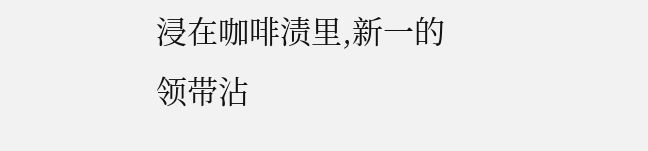浸在咖啡渍里,新一的领带沾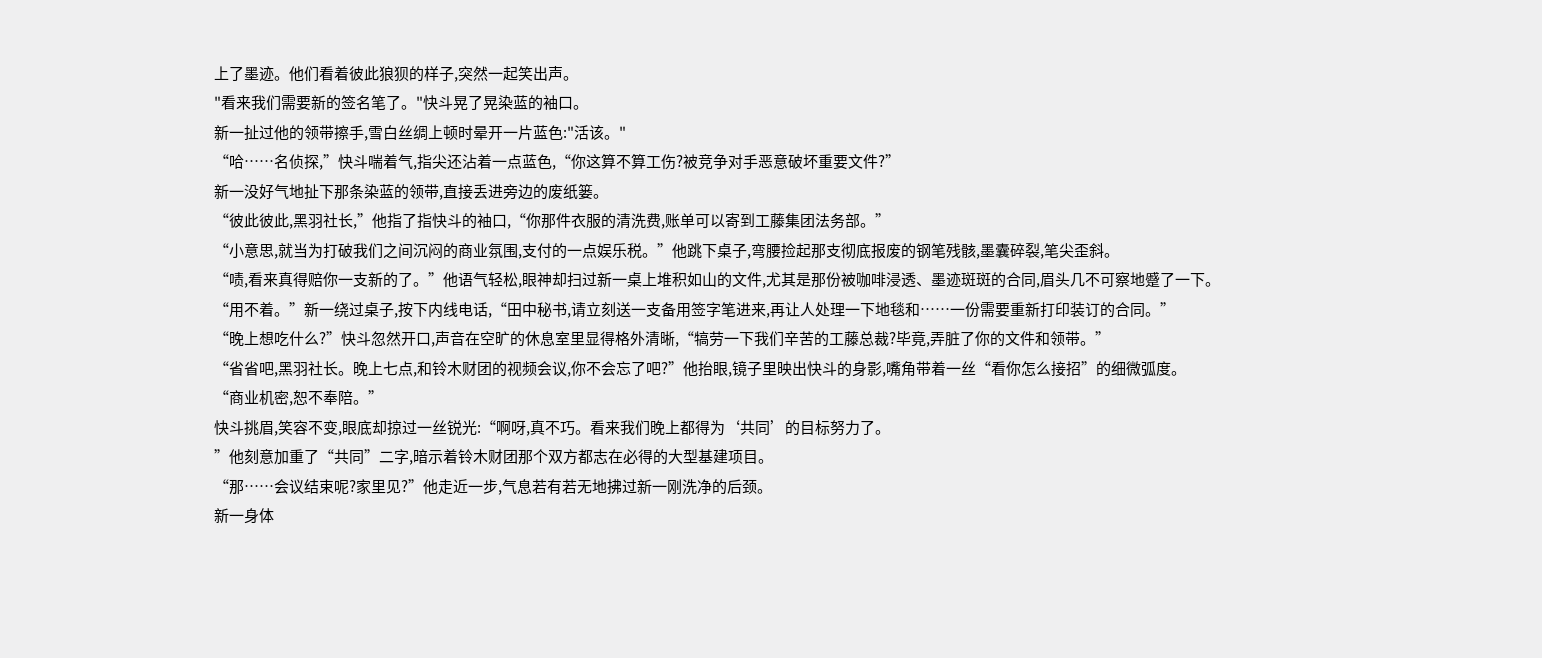上了墨迹。他们看着彼此狼狈的样子,突然一起笑出声。
"看来我们需要新的签名笔了。"快斗晃了晃染蓝的袖口。
新一扯过他的领带擦手,雪白丝绸上顿时晕开一片蓝色:"活该。"
“哈……名侦探,”快斗喘着气,指尖还沾着一点蓝色,“你这算不算工伤?被竞争对手恶意破坏重要文件?”
新一没好气地扯下那条染蓝的领带,直接丢进旁边的废纸篓。
“彼此彼此,黑羽社长,”他指了指快斗的袖口,“你那件衣服的清洗费,账单可以寄到工藤集团法务部。”
“小意思,就当为打破我们之间沉闷的商业氛围,支付的一点娱乐税。”他跳下桌子,弯腰捡起那支彻底报废的钢笔残骸,墨囊碎裂,笔尖歪斜。
“啧,看来真得赔你一支新的了。”他语气轻松,眼神却扫过新一桌上堆积如山的文件,尤其是那份被咖啡浸透、墨迹斑斑的合同,眉头几不可察地蹙了一下。
“用不着。”新一绕过桌子,按下内线电话,“田中秘书,请立刻送一支备用签字笔进来,再让人处理一下地毯和……一份需要重新打印装订的合同。”
“晚上想吃什么?”快斗忽然开口,声音在空旷的休息室里显得格外清晰,“犒劳一下我们辛苦的工藤总裁?毕竟,弄脏了你的文件和领带。”
“省省吧,黑羽社长。晚上七点,和铃木财团的视频会议,你不会忘了吧?”他抬眼,镜子里映出快斗的身影,嘴角带着一丝“看你怎么接招”的细微弧度。
“商业机密,恕不奉陪。”
快斗挑眉,笑容不变,眼底却掠过一丝锐光:“啊呀,真不巧。看来我们晚上都得为‘共同’的目标努力了。
”他刻意加重了“共同”二字,暗示着铃木财团那个双方都志在必得的大型基建项目。
“那……会议结束呢?家里见?”他走近一步,气息若有若无地拂过新一刚洗净的后颈。
新一身体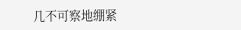几不可察地绷紧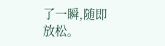了一瞬,随即放松。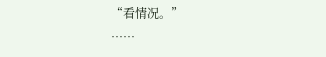“看情况。”
……